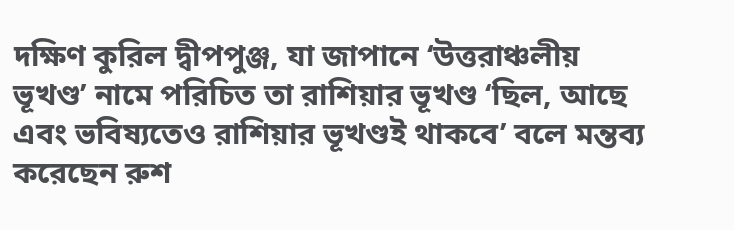দক্ষিণ কুরিল দ্বীপপুঞ্জ, যা জাপানে ‘উত্তরাঞ্চলীয় ভূখণ্ড’ নামে পরিচিত তা রাশিয়ার ভূখণ্ড ‘ছিল, আছে এবং ভবিষ্যতেও রাশিয়ার ভূখণ্ডই থাকবে’ বলে মন্তব্য করেছেন রুশ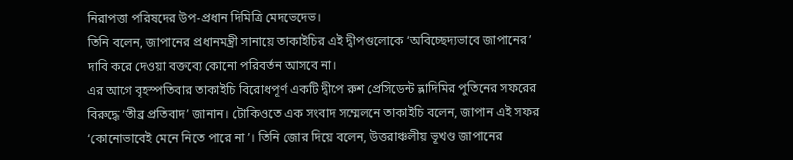নিরাপত্তা পরিষদের উপ-প্রধান দিমিত্রি মেদভেদেভ।
তিনি বলেন, জাপানের প্রধানমন্ত্রী সানায়ে তাকাইচির এই দ্বীপগুলোকে ‘অবিচ্ছেদ্যভাবে জাপানের’ দাবি করে দেওয়া বক্তব্যে কোনো পরিবর্তন আসবে না।
এর আগে বৃহস্পতিবার তাকাইচি বিরোধপূর্ণ একটি দ্বীপে রুশ প্রেসিডেন্ট ভ্লাদিমির পুতিনের সফরের বিরুদ্ধে ‘তীব্র প্রতিবাদ’ জানান। টোকিওতে এক সংবাদ সম্মেলনে তাকাইচি বলেন, জাপান এই সফর ‘কোনোভাবেই মেনে নিতে পারে না’। তিনি জোর দিয়ে বলেন, উত্তরাঞ্চলীয় ভূখণ্ড জাপানের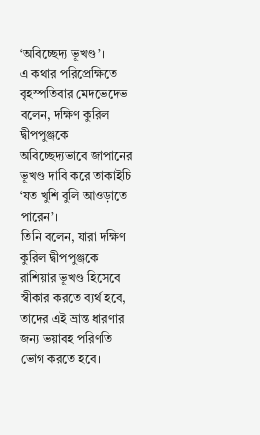‘অবিচ্ছেদ্য ভূখণ্ড’।
এ কথার পরিপ্রেক্ষিতে বৃহস্পতিবার মেদভেদেভ বলেন, দক্ষিণ কুরিল দ্বীপপুঞ্জকে অবিচ্ছেদ্যভাবে জাপানের ভূখণ্ড দাবি করে তাকাইচি ‘যত খুশি বুলি আওড়াতে পারেন’।
তিনি বলেন, যারা দক্ষিণ কুরিল দ্বীপপুঞ্জকে রাশিয়ার ভূখণ্ড হিসেবে স্বীকার করতে ব্যর্থ হবে, তাদের এই ভ্রান্ত ধারণার জন্য ভয়াবহ পরিণতি ভোগ করতে হবে।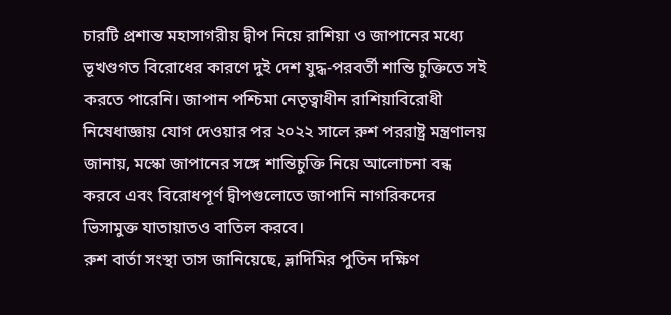চারটি প্রশান্ত মহাসাগরীয় দ্বীপ নিয়ে রাশিয়া ও জাপানের মধ্যে ভূখণ্ডগত বিরোধের কারণে দুই দেশ যুদ্ধ-পরবর্তী শান্তি চুক্তিতে সই করতে পারেনি। জাপান পশ্চিমা নেতৃত্বাধীন রাশিয়াবিরোধী নিষেধাজ্ঞায় যোগ দেওয়ার পর ২০২২ সালে রুশ পররাষ্ট্র মন্ত্রণালয় জানায়, মস্কো জাপানের সঙ্গে শান্তিচুক্তি নিয়ে আলোচনা বন্ধ করবে এবং বিরোধপূর্ণ দ্বীপগুলোতে জাপানি নাগরিকদের ভিসামুক্ত যাতায়াতও বাতিল করবে।
রুশ বার্তা সংস্থা তাস জানিয়েছে, ভ্লাদিমির পুতিন দক্ষিণ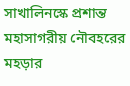সাখালিনস্কে প্রশান্ত মহাসাগরীয় নৌবহরের মহড়ার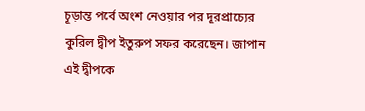চূড়ান্ত পর্বে অংশ নেওয়ার পর দূরপ্রাচ্যের কুরিল দ্বীপ ইতুরুপ সফর করেছেন। জাপান এই দ্বীপকে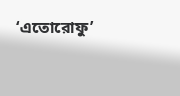‘এতোরোফু’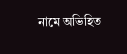নামে অভিহিত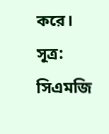করে।
সূত্র: সিএমজি